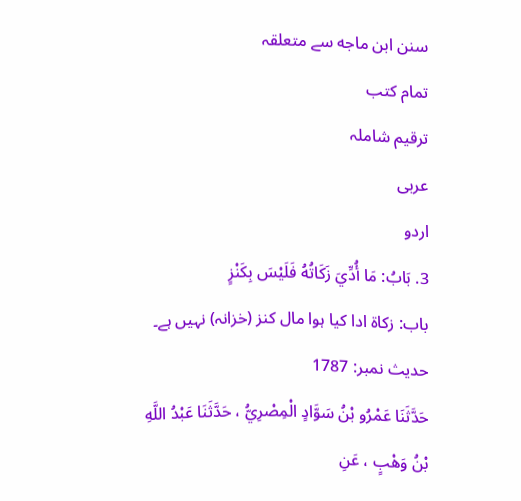سنن ابن ماجه سے متعلقہ
تمام کتب
ترقیم شاملہ
عربی
اردو
3. بَابُ: مَا أُدِّيَ زَكَاتُهُ فَلَيْسَ بِكَنْزٍ
باب: زکاۃ ادا کیا ہوا مال کنز (خزانہ) نہیں ہے۔
حدیث نمبر: 1787
حَدَّثَنَا عَمْرُو بْنُ سَوَّادٍ الْمِصْرِيُّ ، حَدَّثَنَا عَبْدُ اللَّهِ بْنُ وَهْبٍ ، عَنِ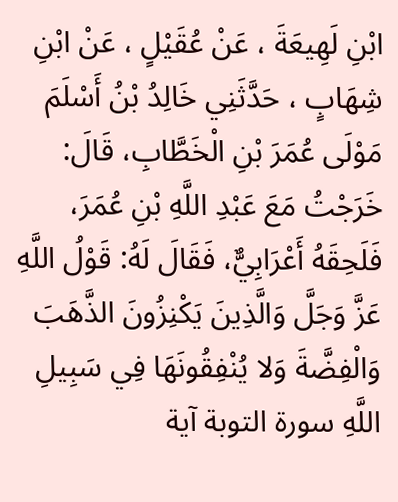ابْنِ لَهِيعَةَ ، عَنْ عُقَيْلٍ ، عَنْ ابْنِ شِهَابٍ ، حَدَّثَنِي خَالِدُ بْنُ أَسْلَمَ مَوْلَى عُمَرَ بْنِ الْخَطَّابِ، قَالَ: خَرَجْتُ مَعَ عَبْدِ اللَّهِ بْنِ عُمَرَ، فَلَحِقَهُ أَعْرَابِيٌّ، فَقَالَ لَهُ: قَوْلُ اللَّهِ عَزَّ وَجَلَّ وَالَّذِينَ يَكْنِزُونَ الذَّهَبَ وَالْفِضَّةَ وَلا يُنْفِقُونَهَا فِي سَبِيلِ اللَّهِ سورة التوبة آية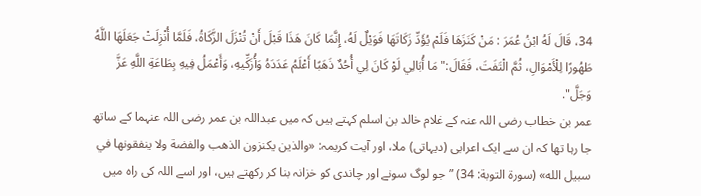34، قَالَ لَهُ ابْنُ عُمَرَ : مَنْ كَنَزَهَا فَلَمْ يُؤَدِّ زَكَاتَهَا فَوَيْلٌ لَهُ، إِنَّمَا كَانَ هَذَا قَبْلَ أَنْ تُنْزَلَ الزَّكَاةُ، فَلَمَّا أُنْزِلَتْ جَعَلَهَا اللَّهُ طَهُورًا لِلْأَمْوَالِ، ثُمَّ الْتَفَتَ، فَقَالَ:" مَا أُبَالِي لَوْ كَانَ لِي أُحُدٌ ذَهَبًا أَعْلَمُ عَدَدَهُ وَأُزَكِّيهِ، وَأَعْمَلُ فِيهِ بِطَاعَةِ اللَّهِ عَزَّ وَجَلَّ".
عمر بن خطاب رضی اللہ عنہ کے غلام خالد بن اسلم کہتے ہیں کہ میں عبداللہ بن عمر رضی اللہ عنہما کے ساتھ جا رہا تھا کہ ان سے ایک اعرابی (دیہاتی) ملا، اور آیت کریمہ: «والذين يكنزون الذهب والفضة ولا ينفقونها في سبيل الله» (سورة التوبة: 34) ”جو لوگ سونے اور چاندی کو خزانہ بنا کر رکھتے ہیں، اور اسے اللہ کی راہ میں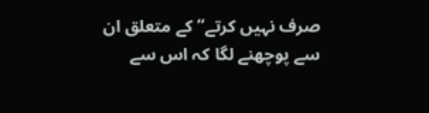صرف نہیں کرتے“ کے متعلق ان سے پوچھنے لگا کہ اس سے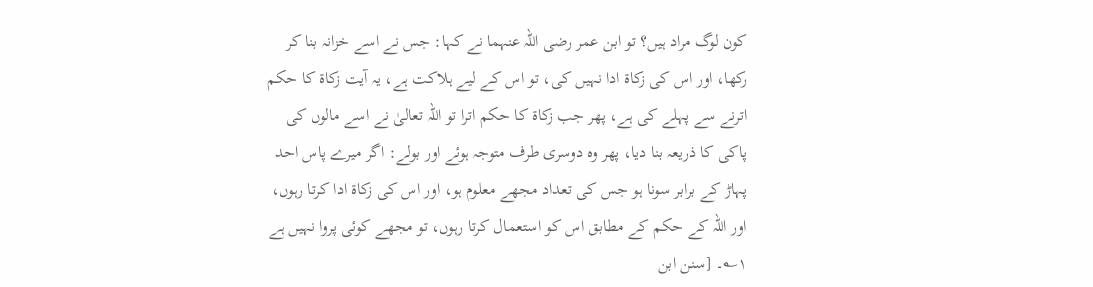کون لوگ مراد ہیں؟ تو ابن عمر رضی اللہ عنہما نے کہا: جس نے اسے خزانہ بنا کر رکھا، اور اس کی زکاۃ ادا نہیں کی، تو اس کے لیے ہلاکت ہے، یہ آیت زکاۃ کا حکم اترنے سے پہلے کی ہے، پھر جب زکاۃ کا حکم اترا تو اللہ تعالیٰ نے اسے مالوں کی پاکی کا ذریعہ بنا دیا، پھر وہ دوسری طرف متوجہ ہوئے اور بولے: اگر میرے پاس احد پہاڑ کے برابر سونا ہو جس کی تعداد مجھے معلوم ہو، اور اس کی زکاۃ ادا کرتا رہوں، اور اللہ کے حکم کے مطابق اس کو استعمال کرتا رہوں، تو مجھے کوئی پروا نہیں ہے ۱؎۔ [سنن ابن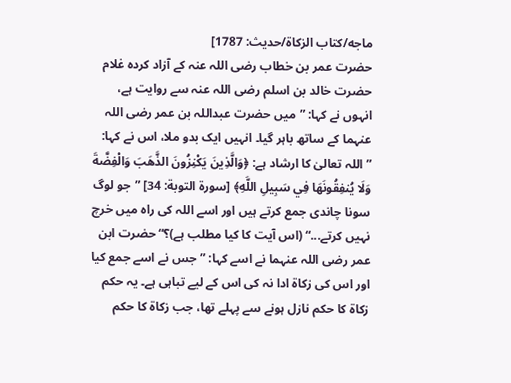ماجه/كتاب الزكاة/حدیث: 1787]
حضرت عمر بن خطاب رضی اللہ عنہ کے آزاد کردہ غلام حضرت خالد بن اسلم رضی اللہ عنہ سے روایت ہے، انہوں نے کہا: ”میں حضرت عبداللہ بن عمر رضی اللہ عنہما کے ساتھ باہر گیا۔ انہیں ایک بدو ملا، اس نے کہا: ”اللہ تعالیٰ کا ارشاد ہے: ﴿وَالَّذِينَ يَكْنِزُونَ الذَّهَبَ وَالْفِضَّةَ وَلَا يُنفِقُونَهَا فِي سَبِيلِ اللَّهِ﴾ [سورة التوبة: 34] ”جو لوگ سونا چاندی جمع کرتے ہیں اور اسے اللہ کی راہ میں خرچ نہیں کرتے...“ (اس آیت کا کیا مطلب ہے)؟“ حضرت ابن عمر رضی اللہ عنہما نے اسے کہا: ”جس نے اسے جمع کیا اور اس کی زکاۃ ادا نہ کی اس کے لیے تباہی ہے۔ یہ حکم زکاۃ کا حکم نازل ہونے سے پہلے تھا، جب زکاۃ کا حکم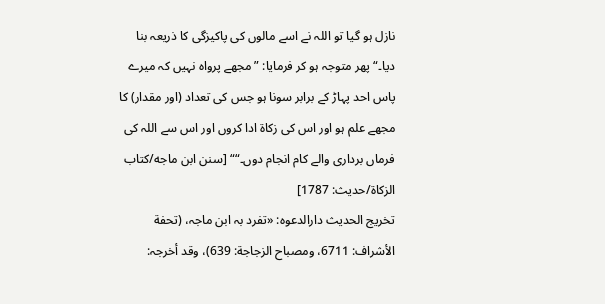نازل ہو گیا تو اللہ نے اسے مالوں کی پاکیزگی کا ذریعہ بنا دیا۔“ پھر متوجہ ہو کر فرمایا: ”مجھے پرواہ نہیں کہ میرے پاس احد پہاڑ کے برابر سونا ہو جس کی تعداد (اور مقدار) کا مجھے علم ہو اور اس کی زکاۃ ادا کروں اور اس سے اللہ کی فرماں برداری والے کام انجام دوں۔““ [سنن ابن ماجه/كتاب الزكاة/حدیث: 1787]
تخریج الحدیث دارالدعوہ: «تفرد بہ ابن ماجہ، (تحفة الأشراف: 6711، ومصباح الزجاجة: 639)، وقد أخرجہ: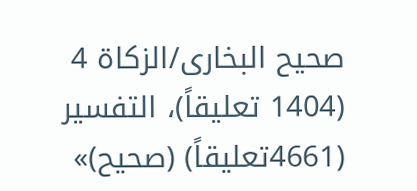صحیح البخاری/الزکاة 4 (1404 تعلیقاً)، التفسیر (4661تعلیقاً) (صحیح)»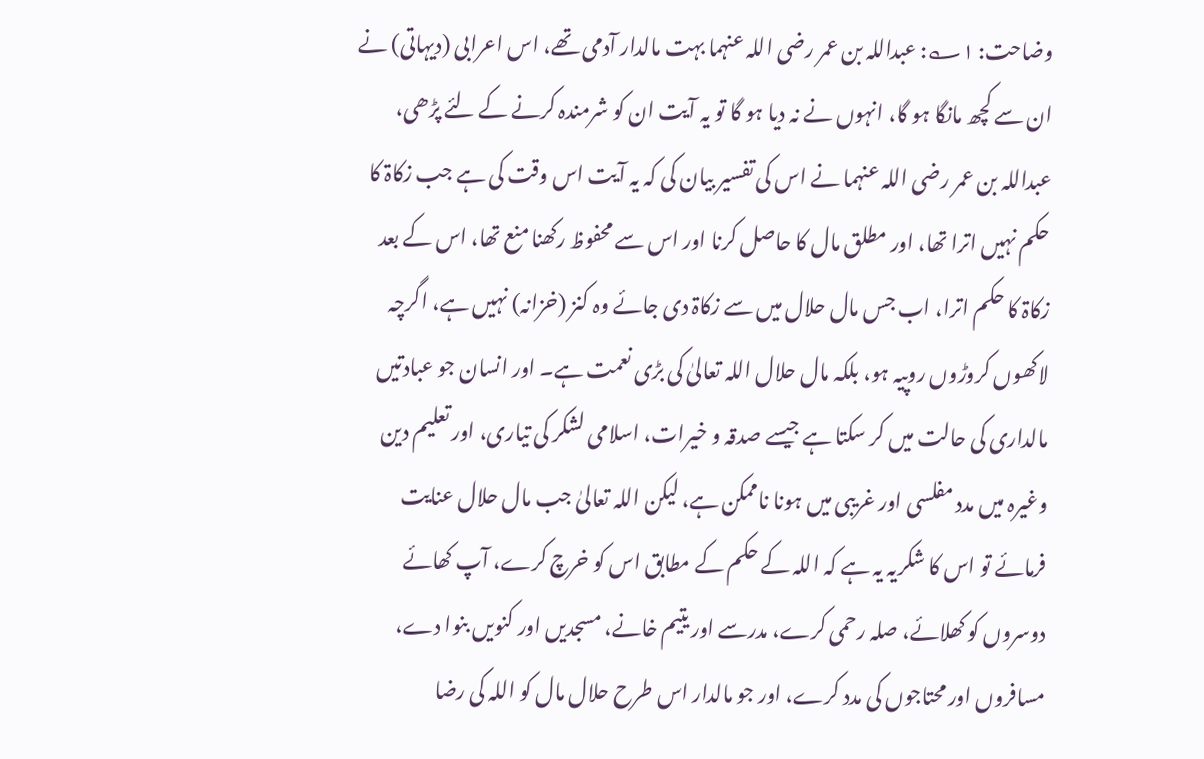وضاحت: ۱؎: عبداللہ بن عمر رضی اللہ عنہما بہت مالدار آدمی تھے، اس اعرابی (دیہاتی) نے ان سے کچھ مانگا ہو گا، انہوں نے نہ دیا ہو گا تو یہ آیت ان کو شرمندہ کرنے کے لئے پڑھی، عبداللہ بن عمر رضی اللہ عنہما نے اس کی تفسیر بیان کی کہ یہ آیت اس وقت کی ہے جب زکاۃ کا حکم نہیں اترا تھا، اور مطلق مال کا حاصل کرنا اور اس سے محفوظ رکھنا منع تھا، اس کے بعد زکاۃ کا حکم اترا، اب جس مال حلال میں سے زکاۃ دی جائے وہ کنز (خزانہ) نہیں ہے، اگرچہ لاکھوں کروڑوں روپیہ ہو، بلکہ مال حلال اللہ تعالیٰ کی بڑی نعمت ہے۔ اور انسان جو عبادتیں مالداری کی حالت میں کر سکتا ہے جیسے صدقہ و خیرات، اسلامی لشکر کی تیاری، اور تعلیم دین وغیرہ میں مدد مفلسی اور غریبی میں ہونا ناممکن ہے، لیکن اللہ تعالیٰ جب مال حلال عنایت فرمائے تو اس کا شکریہ یہ ہے کہ اللہ کے حکم کے مطابق اس کو خرچ کرے، آپ کھائے دوسروں کو کھلائے، صلہ رحمی کرے، مدرسے اور یتیم خانے، مسجدیں اور کنویں بنوا دے، مسافروں اور محتاجوں کی مدد کرے، اور جو مالدار اس طرح حلال مال کو اللہ کی رضا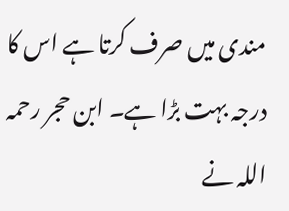مندی میں صرف کرتا ہے اس کا درجہ بہت بڑا ہے۔ ابن حجر رحمہ اللہ نے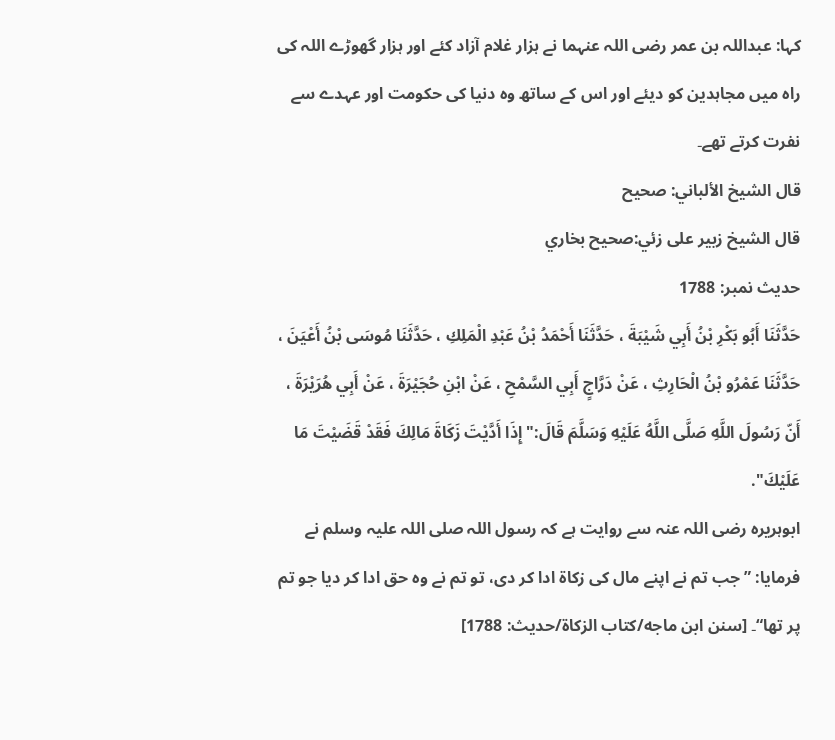کہا: عبداللہ بن عمر رضی اللہ عنہما نے ہزار غلام آزاد کئے اور ہزار گھوڑے اللہ کی راہ میں مجاہدین کو دیئے اور اس کے ساتھ وہ دنیا کی حکومت اور عہدے سے نفرت کرتے تھے۔
قال الشيخ الألباني: صحيح
قال الشيخ زبير على زئي:صحيح بخاري
حدیث نمبر: 1788
حَدَّثَنَا أَبُو بَكْرِ بْنُ أَبِي شَيْبَةَ ، حَدَّثَنَا أَحْمَدُ بْنُ عَبْدِ الْمَلِكِ ، حَدَّثَنَا مُوسَى بْنُ أَعْيَنَ ، حَدَّثَنَا عَمْرُو بْنُ الْحَارِثِ ، عَنْ دَرَّاجٍ أَبِي السَّمْحِ ، عَنْ ابْنِ حُجَيْرَةَ ، عَنْ أَبِي هُرَيْرَةَ ، أَنّ رَسُولَ اللَّهِ صَلَّى اللَّهُ عَلَيْهِ وَسَلَّمَ قَالَ:" إِذَا أَدَّيْتَ زَكَاةَ مَالِكَ فَقَدْ قَضَيْتَ مَا عَلَيْكَ".
ابوہریرہ رضی اللہ عنہ سے روایت ہے کہ رسول اللہ صلی اللہ علیہ وسلم نے فرمایا: ”جب تم نے اپنے مال کی زکاۃ ادا کر دی، تو تم نے وہ حق ادا کر دیا جو تم پر تھا“۔ [سنن ابن ماجه/كتاب الزكاة/حدیث: 1788]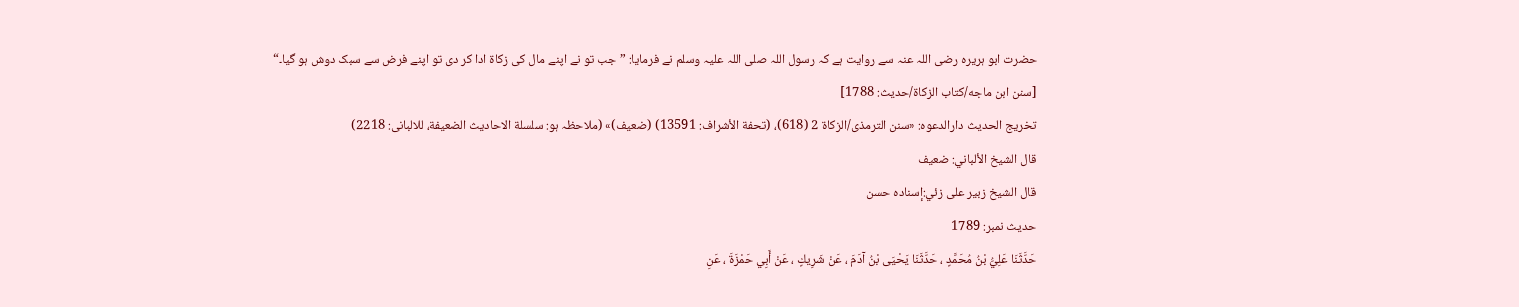حضرت ابو ہریرہ رضی اللہ عنہ سے روایت ہے کہ رسول اللہ صلی اللہ علیہ وسلم نے فرمایا: ”جب تو نے اپنے مال کی زکاۃ ادا کر دی تو اپنے فرض سے سبک دوش ہو گیا۔“ [سنن ابن ماجه/كتاب الزكاة/حدیث: 1788]
تخریج الحدیث دارالدعوہ: «سنن الترمذی/الزکاة 2 (618)، (تحفة الأشراف: 13591) (ضعیف)» (ملاحظہ ہو: سلسلة الاحادیث الضعیفة، للالبانی: 2218)
قال الشيخ الألباني: ضعيف
قال الشيخ زبير على زئي:إسناده حسن
حدیث نمبر: 1789
حَدَّثَنَا عَلِيُّ بْنُ مُحَمَّدٍ ، حَدَّثَنَا يَحْيَى بْنُ آدَمَ ، عَنْ شَرِيكٍ ، عَنْ أَبِي حَمْزَةَ ، عَنِ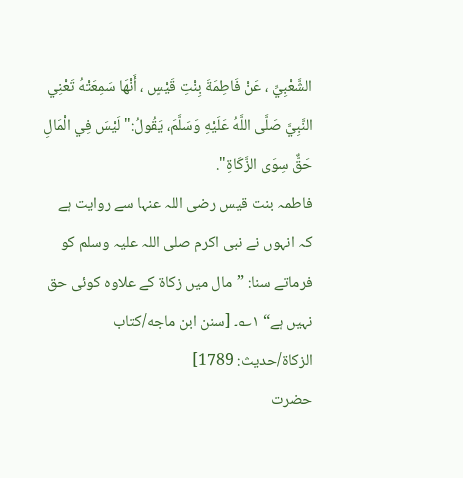الشَّعْبِيِّ ، عَنْ فَاطِمَةَ بِنْتِ قَيْسٍ ، أَنْهَا سَمِعَتْهُ تَعْنِي النَّبِيَّ صَلَّى اللَّهُ عَلَيْهِ وَسَلَّمَ، يَقُولُ:" لَيْسَ فِي الْمَالِ حَقٌّ سِوَى الزَّكَاةِ".
فاطمہ بنت قیس رضی اللہ عنہا سے روایت ہے کہ انہوں نے نبی اکرم صلی اللہ علیہ وسلم کو فرماتے سنا: ”مال میں زکاۃ کے علاوہ کوئی حق نہیں ہے“ ۱؎۔ [سنن ابن ماجه/كتاب الزكاة/حدیث: 1789]
حضرت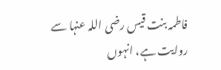فاطمہ بنت قیس رضی اللہ عنہا سے روایت ہے، انہوں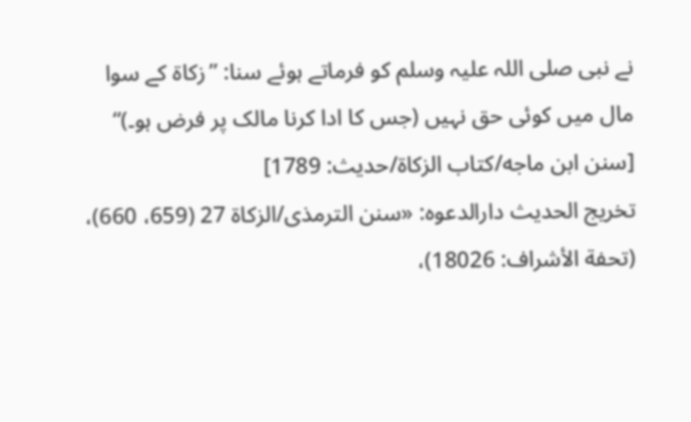نے نبی صلی اللہ علیہ وسلم کو فرماتے ہوئے سنا: ”زکاۃ کے سوا مال میں کوئی حق نہیں (جس کا ادا کرنا مالک پر فرض ہو۔)“ [سنن ابن ماجه/كتاب الزكاة/حدیث: 1789]
تخریج الحدیث دارالدعوہ: «سنن الترمذی/الزکاة 27 (659، 660)، (تحفة الأشراف: 18026)،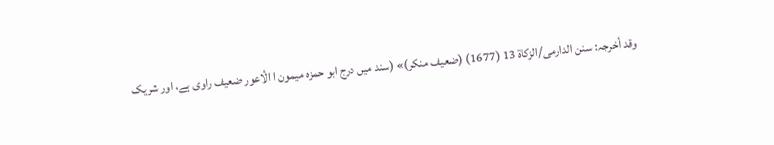وقد أخرجہ: سنن الدارمی/الزکاة 13 (1677) (ضعیف منکر)» (سند میں درج ابو حمزہ میمون ا الٔاعور ضعیف راوی ہے، اور شریک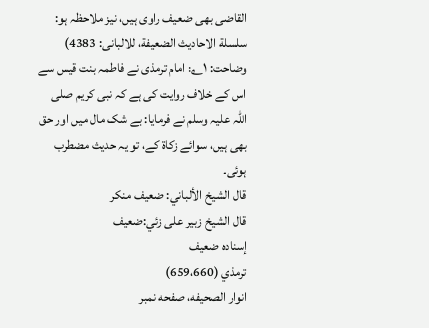القاضی بھی ضعیف راوی ہیں، نیز ملاحظہ ہو: سلسلة الاحادیث الضعیفة، للالبانی: 4383)
وضاحت: ۱؎: امام ترمذی نے فاطمہ بنت قیس سے اس کے خلاف روایت کی ہے کہ نبی کریم صلی اللہ علیہ وسلم نے فرمایا: بے شک مال میں اور حق بھی ہیں، سوائے زکاۃ کے، تو یہ حدیث مضطرب ہوئی۔
قال الشيخ الألباني: ضعيف منكر
قال الشيخ زبير على زئي:ضعيف
إسناده ضعيف
ترمذي (659،660)
انوار الصحيفه، صفحه نمبر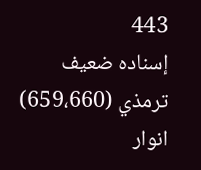443
إسناده ضعيف
ترمذي (659،660)
انوار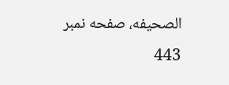الصحيفه، صفحه نمبر 443